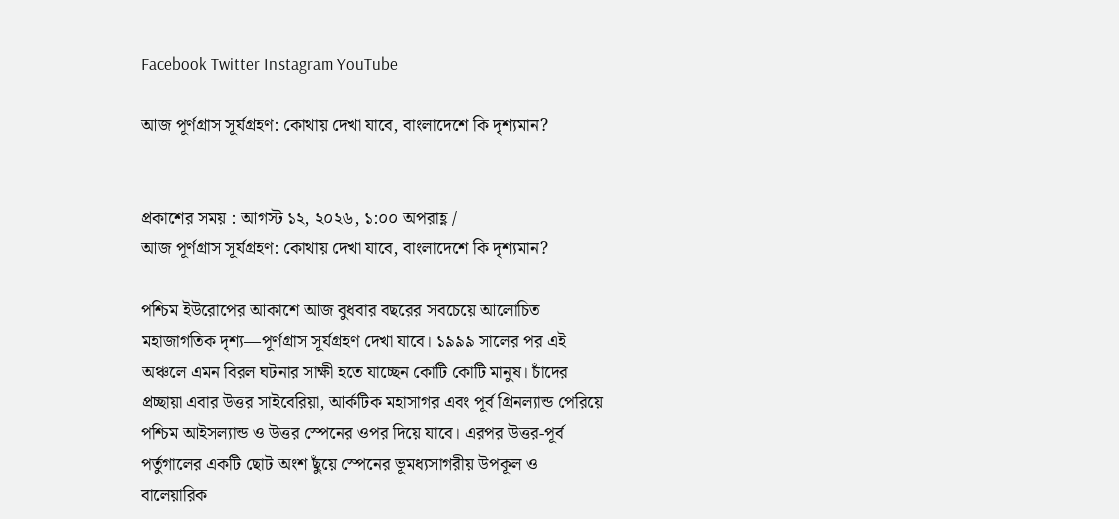Facebook Twitter Instagram YouTube

আজ পূর্ণগ্রাস সূর্যগ্রহণ: কোথায় দেখা যাবে, বাংলাদেশে কি দৃশ্যমান?


প্রকাশের সময় : আগস্ট ১২, ২০২৬, ১:০০ অপরাহ্ণ /
আজ পূর্ণগ্রাস সূর্যগ্রহণ: কোথায় দেখা যাবে, বাংলাদেশে কি দৃশ্যমান?

পশ্চিম ইউরোপের আকাশে আজ বুধবার বছরের সবচেয়ে আলোচিত মহাজাগতিক দৃশ্য—পূর্ণগ্রাস সূর্যগ্রহণ দেখা যাবে। ১৯৯৯ সালের পর এই অঞ্চলে এমন বিরল ঘটনার সাক্ষী হতে যাচ্ছেন কোটি কোটি মানুষ। চাঁদের প্রচ্ছায়া এবার উত্তর সাইবেরিয়া, আর্কটিক মহাসাগর এবং পূর্ব গ্রিনল্যান্ড পেরিয়ে পশ্চিম আইসল্যান্ড ও উত্তর স্পেনের ওপর দিয়ে যাবে। এরপর উত্তর-পূর্ব পর্তুগালের একটি ছোট অংশ ছুঁয়ে স্পেনের ভূমধ্যসাগরীয় উপকূল ও বালেয়ারিক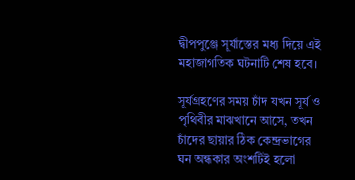দ্বীপপুঞ্জে সূর্যাস্তের মধ্য দিয়ে এই মহাজাগতিক ঘটনাটি শেষ হবে।

সূর্যগ্রহণের সময় চাঁদ যখন সূর্য ও পৃথিবীর মাঝখানে আসে, তখন চাঁদের ছায়ার ঠিক কেন্দ্রভাগের ঘন অন্ধকার অংশটিই হলো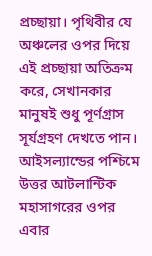প্রচ্ছায়া। পৃথিবীর যে অঞ্চলের ওপর দিয়ে এই প্রচ্ছায়া অতিক্রম করে, সেখানকার মানুষই শুধু পূর্ণগ্রাস সূর্যগ্রহণ দেখতে পান। আইসল্যান্ডের পশ্চিমে উত্তর আটলান্টিক মহাসাগরের ওপর এবার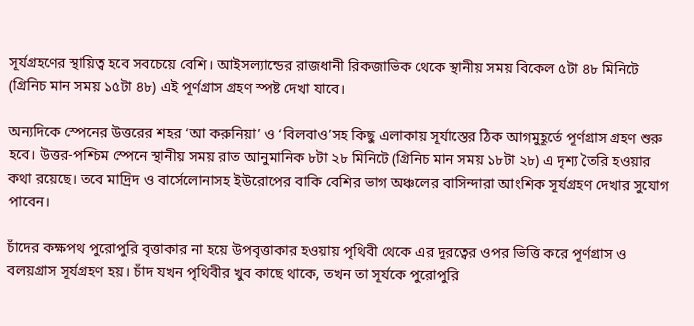সূর্যগ্রহণের স্থায়িত্ব হবে সবচেয়ে বেশি। আইসল্যান্ডের রাজধানী রিকজাভিক থেকে স্থানীয় সময় বিকেল ৫টা ৪৮ মিনিটে (গ্রিনিচ মান সময় ১৫টা ৪৮) এই পূর্ণগ্রাস গ্রহণ স্পষ্ট দেখা যাবে।

অন্যদিকে স্পেনের উত্তরের শহর ‘আ করুনিয়া’ ও ‘বিলবাও’সহ কিছু এলাকায় সূর্যাস্তের ঠিক আগমুহূর্তে পূর্ণগ্রাস গ্রহণ শুরু হবে। উত্তর-পশ্চিম স্পেনে স্থানীয় সময় রাত আনুমানিক ৮টা ২৮ মিনিটে (গ্রিনিচ মান সময় ১৮টা ২৮) এ দৃশ্য তৈরি হওয়ার কথা রয়েছে। তবে মাদ্রিদ ও বার্সেলোনাসহ ইউরোপের বাকি বেশির ভাগ অঞ্চলের বাসিন্দারা আংশিক সূর্যগ্রহণ দেখার সুযোগ পাবেন।

চাঁদের কক্ষপথ পুরোপুরি বৃত্তাকার না হয়ে উপবৃত্তাকার হওয়ায় পৃথিবী থেকে এর দূরত্বের ওপর ভিত্তি করে পূর্ণগ্রাস ও বলয়গ্রাস সূর্যগ্রহণ হয়। চাঁদ যখন পৃথিবীর খুব কাছে থাকে, তখন তা সূর্যকে পুরোপুরি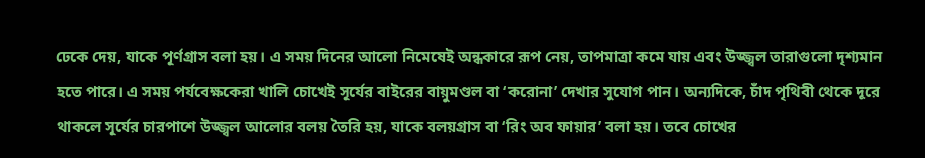ঢেকে দেয়, যাকে পূর্ণগ্রাস বলা হয়। এ সময় দিনের আলো নিমেষেই অন্ধকারে রূপ নেয়, তাপমাত্রা কমে যায় এবং উজ্জ্বল তারাগুলো দৃশ্যমান হতে পারে। এ সময় পর্যবেক্ষকেরা খালি চোখেই সূর্যের বাইরের বায়ুমণ্ডল বা ‘করোনা’ দেখার সুযোগ পান। অন্যদিকে, চাঁদ পৃথিবী থেকে দূরে থাকলে সূর্যের চারপাশে উজ্জ্বল আলোর বলয় তৈরি হয়, যাকে বলয়গ্রাস বা ‘রিং অব ফায়ার’ বলা হয়। তবে চোখের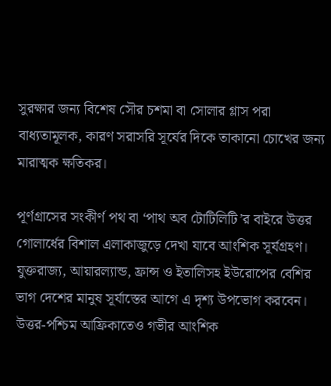সুরক্ষার জন্য বিশেষ সৌর চশমা বা সোলার গ্লাস পরা বাধ্যতামূলক, কারণ সরাসরি সূর্যের দিকে তাকানো চোখের জন্য মারাত্মক ক্ষতিকর।

পূর্ণগ্রাসের সংকীর্ণ পথ বা ‘পাথ অব টোটিলিটি’র বাইরে উত্তর গোলার্ধের বিশাল এলাকাজুড়ে দেখা যাবে আংশিক সূর্যগ্রহণ। যুক্তরাজ্য, আয়ারল্যান্ড, ফ্রান্স ও ইতালিসহ ইউরোপের বেশির ভাগ দেশের মানুষ সূর্যাস্তের আগে এ দৃশ্য উপভোগ করবেন। উত্তর-পশ্চিম আফ্রিকাতেও গভীর আংশিক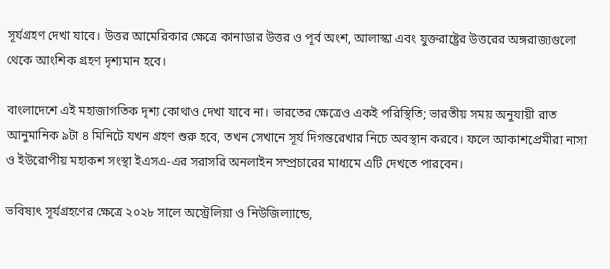সূর্যগ্রহণ দেখা যাবে। উত্তর আমেরিকার ক্ষেত্রে কানাডার উত্তর ও পূর্ব অংশ, আলাস্কা এবং যুক্তরাষ্ট্রের উত্তরের অঙ্গরাজ্যগুলো থেকে আংশিক গ্রহণ দৃশ্যমান হবে।

বাংলাদেশে এই মহাজাগতিক দৃশ্য কোথাও দেখা যাবে না। ভারতের ক্ষেত্রেও একই পরিস্থিতি; ভারতীয় সময় অনুযায়ী রাত আনুমানিক ৯টা ৪ মিনিটে যখন গ্রহণ শুরু হবে, তখন সেখানে সূর্য দিগন্তরেখার নিচে অবস্থান করবে। ফলে আকাশপ্রেমীরা নাসা ও ইউরোপীয় মহাকশ সংস্থা ইএসএ-এর সরাসরি অনলাইন সম্প্রচারের মাধ্যমে এটি দেখতে পারবেন।

ভবিষ্যৎ সূর্যগ্রহণের ক্ষেত্রে ২০২৮ সালে অস্ট্রেলিয়া ও নিউজিল্যান্ডে,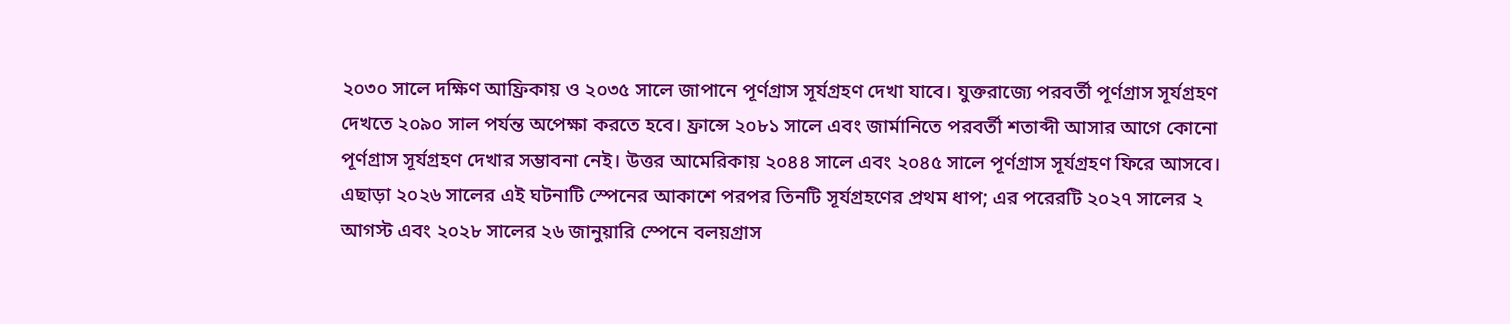২০৩০ সালে দক্ষিণ আফ্রিকায় ও ২০৩৫ সালে জাপানে পূর্ণগ্রাস সূর্যগ্রহণ দেখা যাবে। যুক্তরাজ্যে পরবর্তী পূর্ণগ্রাস সূর্যগ্রহণ দেখতে ২০৯০ সাল পর্যন্ত অপেক্ষা করতে হবে। ফ্রান্সে ২০৮১ সালে এবং জার্মানিতে পরবর্তী শতাব্দী আসার আগে কোনো পূর্ণগ্রাস সূর্যগ্রহণ দেখার সম্ভাবনা নেই। উত্তর আমেরিকায় ২০৪৪ সালে এবং ২০৪৫ সালে পূর্ণগ্রাস সূর্যগ্রহণ ফিরে আসবে। এছাড়া ২০২৬ সালের এই ঘটনাটি স্পেনের আকাশে পরপর তিনটি সূর্যগ্রহণের প্রথম ধাপ; এর পরেরটি ২০২৭ সালের ২ আগস্ট এবং ২০২৮ সালের ২৬ জানুয়ারি স্পেনে বলয়গ্রাস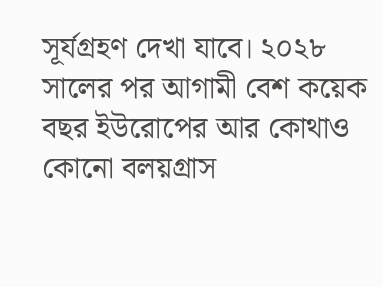সূর্যগ্রহণ দেখা যাবে। ২০২৮ সালের পর আগামী বেশ কয়েক বছর ইউরোপের আর কোথাও কোনো বলয়গ্রাস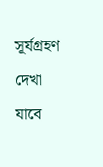সূর্যগ্রহণ দেখা যাবে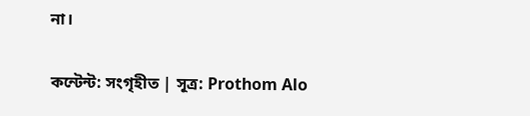না।

কন্টেন্ট: সংগৃহীত | সূত্র: Prothom Alo